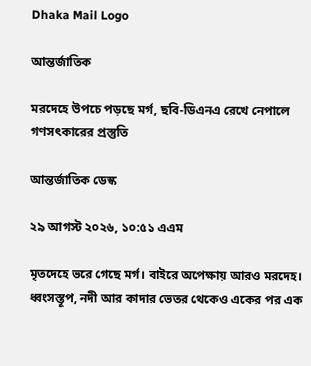Dhaka Mail Logo

আন্তর্জাতিক

মরদেহে উপচে পড়ছে মর্গ, ছবি-ডিএনএ রেখে নেপালে গণসৎকারের প্রস্তুতি

আন্তর্জাতিক ডেস্ক

২৯ আগস্ট ২০২৬, ১০:৫১ এএম

মৃতদেহে ভরে গেছে মর্গ। বাইরে অপেক্ষায় আরও মরদেহ। ধ্বংসস্তূপ, নদী আর কাদার ভেতর থেকেও একের পর এক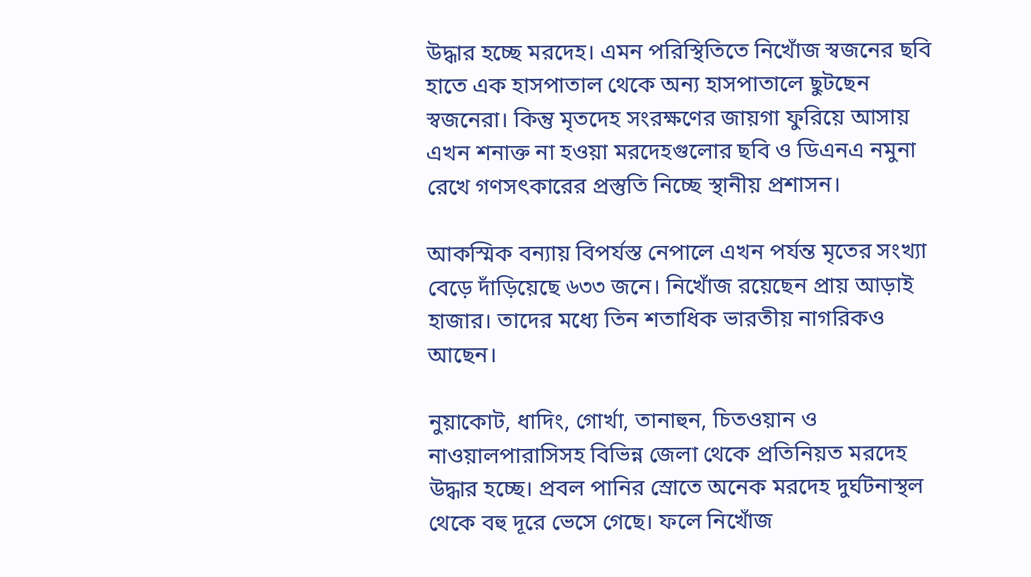উদ্ধার হচ্ছে মরদেহ। এমন পরিস্থিতিতে নিখোঁজ স্বজনের ছবি হাতে এক হাসপাতাল থেকে অন্য হাসপাতালে ছুটছেন স্বজনেরা। কিন্তু মৃতদেহ সংরক্ষণের জায়গা ফুরিয়ে আসায় এখন শনাক্ত না হওয়া মরদেহগুলোর ছবি ও ডিএনএ নমুনা রেখে গণসৎকারের প্রস্তুতি নিচ্ছে স্থানীয় প্রশাসন।

আকস্মিক বন্যায় বিপর্যস্ত নেপালে এখন পর্যন্ত মৃতের সংখ্যা বেড়ে দাঁড়িয়েছে ৬৩৩ জনে। নিখোঁজ রয়েছেন প্রায় আড়াই হাজার। তাদের মধ্যে তিন শতাধিক ভারতীয় নাগরিকও আছেন।

নুয়াকোট, ধাদিং, গোর্খা, তানাহুন, চিতওয়ান ও নাওয়ালপারাসিসহ বিভিন্ন জেলা থেকে প্রতিনিয়ত মরদেহ উদ্ধার হচ্ছে। প্রবল পানির স্রোতে অনেক মরদেহ দুর্ঘটনাস্থল থেকে বহু দূরে ভেসে গেছে। ফলে নিখোঁজ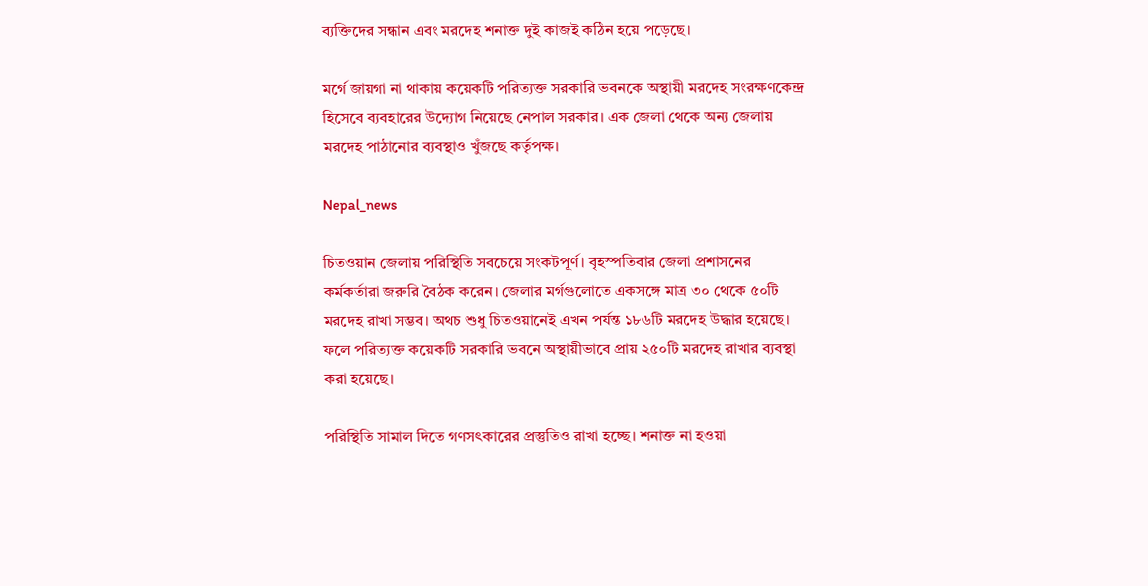ব্যক্তিদের সন্ধান এবং মরদেহ শনাক্ত দুই কাজই কঠিন হয়ে পড়েছে।

মর্গে জায়গা না থাকায় কয়েকটি পরিত্যক্ত সরকারি ভবনকে অস্থায়ী মরদেহ সংরক্ষণকেন্দ্র হিসেবে ব্যবহারের উদ্যোগ নিয়েছে নেপাল সরকার। এক জেলা থেকে অন্য জেলায় মরদেহ পাঠানোর ব্যবস্থাও খুঁজছে কর্তৃপক্ষ।

Nepal_news

চিতওয়ান জেলায় পরিস্থিতি সবচেয়ে সংকটপূর্ণ। বৃহস্পতিবার জেলা প্রশাসনের কর্মকর্তারা জরুরি বৈঠক করেন। জেলার মর্গগুলোতে একসঙ্গে মাত্র ৩০ থেকে ৫০টি মরদেহ রাখা সম্ভব। অথচ শুধু চিতওয়ানেই এখন পর্যন্ত ১৮৬টি মরদেহ উদ্ধার হয়েছে। ফলে পরিত্যক্ত কয়েকটি সরকারি ভবনে অস্থায়ীভাবে প্রায় ২৫০টি মরদেহ রাখার ব্যবস্থা করা হয়েছে।

পরিস্থিতি সামাল দিতে গণসৎকারের প্রস্তুতিও রাখা হচ্ছে। শনাক্ত না হওয়া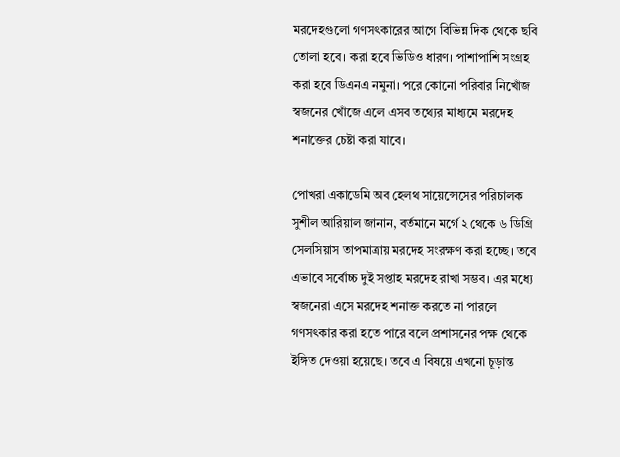মরদেহগুলো গণসৎকারের আগে বিভিন্ন দিক থেকে ছবি তোলা হবে। করা হবে ভিডিও ধারণ। পাশাপাশি সংগ্রহ করা হবে ডিএনএ নমুনা। পরে কোনো পরিবার নিখোঁজ স্বজনের খোঁজে এলে এসব তথ্যের মাধ্যমে মরদেহ শনাক্তের চেষ্টা করা যাবে।

পোখরা একাডেমি অব হেলথ সায়েন্সেসের পরিচালক সুশীল আরিয়াল জানান, বর্তমানে মর্গে ২ থেকে ৬ ডিগ্রি সেলসিয়াস তাপমাত্রায় মরদেহ সংরক্ষণ করা হচ্ছে। তবে এভাবে সর্বোচ্চ দুই সপ্তাহ মরদেহ রাখা সম্ভব। এর মধ্যে স্বজনেরা এসে মরদেহ শনাক্ত করতে না পারলে গণসৎকার করা হতে পারে বলে প্রশাসনের পক্ষ থেকে ইঙ্গিত দেওয়া হয়েছে। তবে এ বিষয়ে এখনো চূড়ান্ত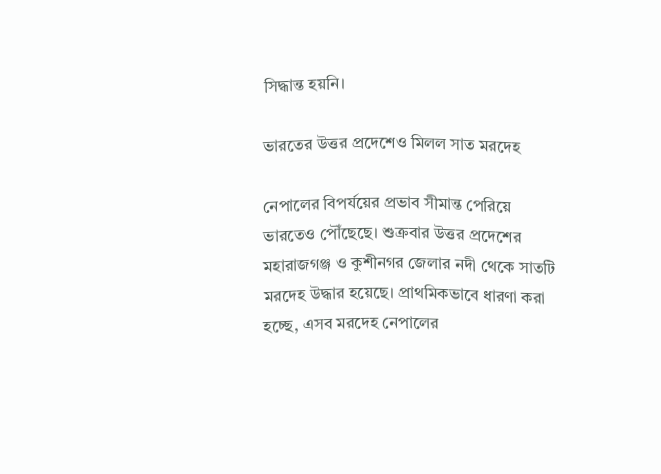সিদ্ধান্ত হয়নি।

ভারতের উত্তর প্রদেশেও মিলল সাত মরদেহ

নেপালের বিপর্যয়ের প্রভাব সীমান্ত পেরিয়ে ভারতেও পৌঁছেছে। শুক্রবার উত্তর প্রদেশের মহারাজগঞ্জ ও কুশীনগর জেলার নদী থেকে সাতটি মরদেহ উদ্ধার হয়েছে। প্রাথমিকভাবে ধারণা করা হচ্ছে, এসব মরদেহ নেপালের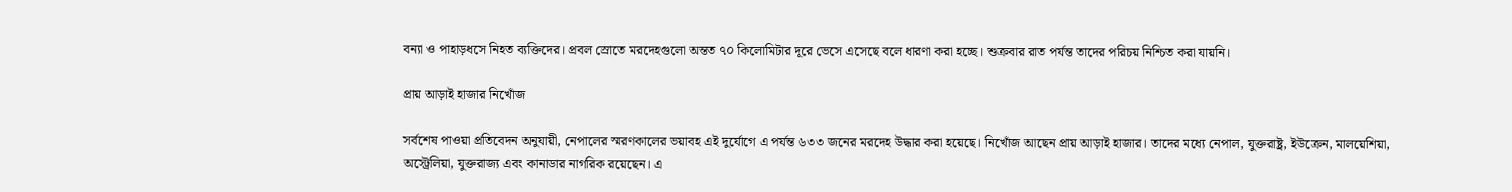বন্যা ও পাহাড়ধসে নিহত ব্যক্তিদের। প্রবল স্রোতে মরদেহগুলো অন্তত ৭০ কিলোমিটার দূরে ভেসে এসেছে বলে ধারণা করা হচ্ছে। শুক্রবার রাত পর্যন্ত তাদের পরিচয় নিশ্চিত করা যায়নি।

প্রায় আড়াই হাজার নিখোঁজ

সর্বশেষ পাওয়া প্রতিবেদন অনুযায়ী, নেপালের স্মরণকালের ভয়াবহ এই দুর্যোগে এ পর্যন্ত ৬৩৩ জনের মরদেহ উদ্ধার করা হয়েছে। নিখোঁজ আছেন প্রায় আড়াই হাজার। তাদের মধ্যে নেপাল, যুক্তরাষ্ট্র, ইউক্রেন, মালয়েশিয়া, অস্ট্রেলিয়া, যুক্তরাজ্য এবং কানাডার নাগরিক রয়েছেন। এ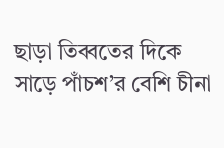ছাড়া তিব্বতের দিকে সাড়ে পাঁচশ’র বেশি চীনা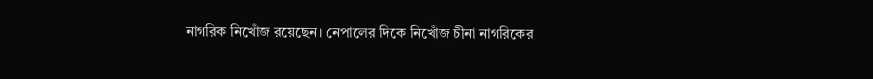নাগরিক নিখোঁজ রয়েছেন। নেপালের দিকে নিখোঁজ চীনা নাগরিকের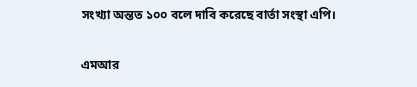সংখ্যা অন্তত ১০০ বলে দাবি করেছে বার্তা সংস্থা এপি।

এমআর